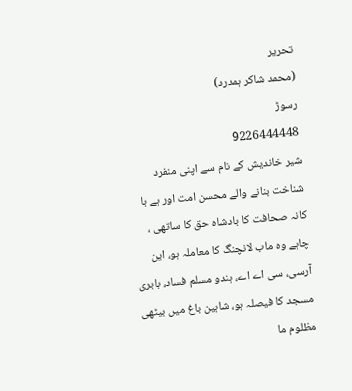تحریر
(محمد شاکر ہمدرد)
رسوڑ
9226444448
شیر خاندیش کے نام سے اپنی منفرد شناخت بنانے والے محسن امت اور ہے با کانہ صحافت کا بادشاہ حق کا ساتھی ، چاہے وہ ماب لانچنگ کا معاملہ ہو، این آرسی، سی اے اے، ہندو مسلم فساد، بابری مسجد کا فیصلہ ہو، شاہین باغ میں بیٹھی مظلوم ما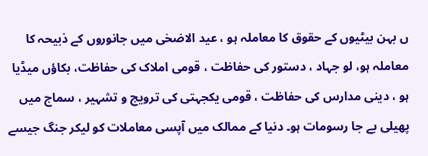ں بہن بیٹیوں کے حقوق کا معاملہ ہو ، عید الاضحٰی میں جانوروں کے ذبیحہ کا معاملہ ہو، لو جہاد ، دستور کی حفاظت ، قومی املاک کی حفاظت، بکاؤں میڈیا ہو ، دینی مدارس کی حفاظت ، قومی یکجہتی کی ترویج و تشہیر ، سماج میں پھیلی بے جا رسومات ہو۔ دنیا کے ممالک میں آپسی معاملات کو لیکر جنگ جیسے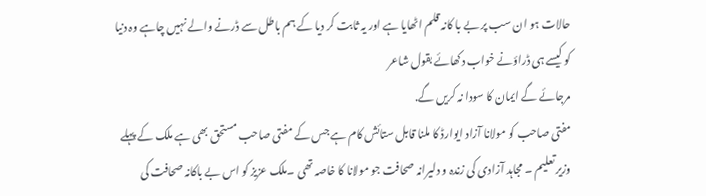حالات ہو ان سب پر بے با کانہ قلم اٹھایا ہے اور یہ ثابت کر دیا کے ہم باطل سے ڈرنے والے نہیں چاہے وہ دنیا کو کیسے ہی ڈراؤنے خواب دکھائے بقول شاعر
مرجائے گے ایمان کا سودا نہ کریں گے.
مفتی صاحب کو مولانا آزاد ایوارڈ کا ملنا قابل ستائش کام ہے جس کے مفتی صاحب مستحق بھی ہے ملک کے پہلے وزیر تعلیم ۔ مجاہد آزادی کی زندہ و دلیرانہ صحافت جو مولانا کا خاصہ تھی ۔ملک عزیز کو اس بے باکانہ صحافت کی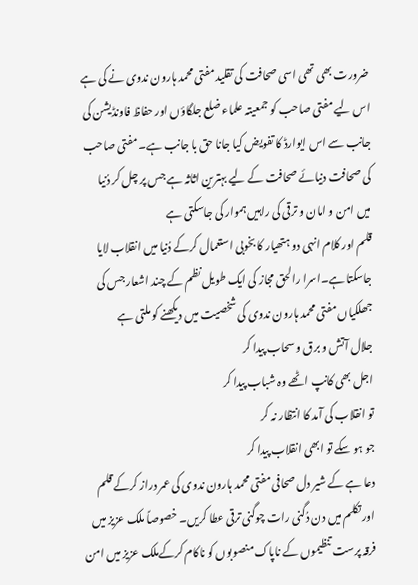ضرورت بھی تھی اسی صحافت کی تقلید مفتی محمد ہارون ندوی نے کی ہے اس لیے مفتی صاحب کو جمعیتہ علماء ضلع جلگاؤں اور حفاظ فاونڈیشن کی جانب سے اس ایوارڈ کا تفویض کیا جانا حق با جانب ہے۔ مفتی صاحب کی صحافت دنیائے صحافت کے لیے بہترین اثاثہ ہے جس پر چل کر دُنیا میں امن و امان و ترقی کی راہیں ہموار کی جاسکتی ہے
قلم اور کلام انہی دو ہتھیار کا بخوبی استعمال کرکے دُنیا میں انقلاب لایا جاسکتا ہے۔اسرا رالحق مجاز کی ایک طویل نظم کے چند اشعار جس کی جھلکیاں مفتی محمد ہارون ندوی کی شخصیت میں دیکھنے کو ملتی ہے
جلال آتش و برق و سحاب پیدا کر
اجل بھی کانپ اٹھے وہ شباب پیدا کر
تو انقلاب کی آمد کا انتظار نہ کر
جو ہو سکے تو ابھی انقلاب پیدا کر
دعا ہے کے شیر دل صحافی مفتی محمد ہارون ندوی کی عمر دراز کرکے قلم اور تکلم میں دن دُگنی رات چوگنی ترقی عطا کریں۔ خصوصاً ملک عزیز میں فرقہ پرست تنظیموں کے ناپاک منصوبوں کو ناکام کرکےملک عزیز میں امن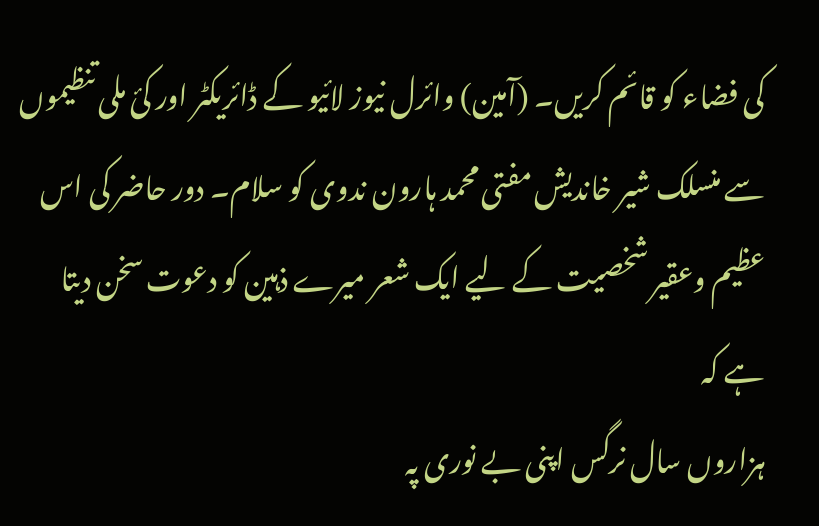کی فضاء کو قائم کریں۔ (آمین) وائرل نیوز لائیو کے ڈائریکٹر اور کئ ملی تنظیموں سے منسلک شیر خاندیش مفتی محمد ہارون ندوی کو سلام۔ دور حاضر کی اس عظیم وعقیر شخصیت کے لیے ایک شعر میرے ذہین کو دعوت سخن دیتا ہے کہ
ہزاروں سال نرگس اپنی بے نوری پہ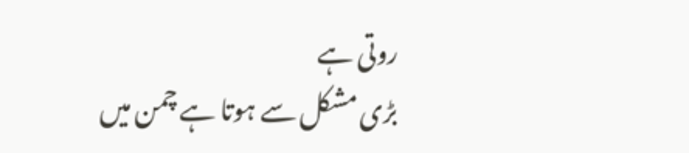روتی ہے
بڑی مشکل سے ہوتا ہے چمن میں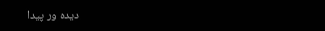دیدہ ور پیدا